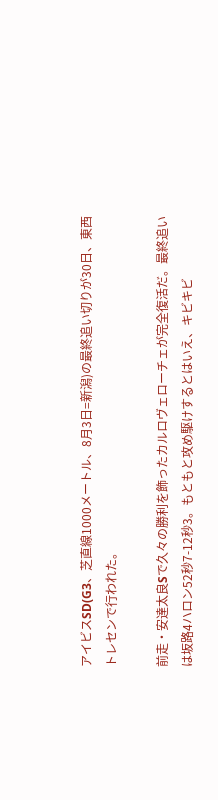アイビスSD(G3、芝直線1000メートル、8月3日=新潟)の最終追い切りが30日、東西トレセンで行われた。

前走・安達太良Sで久々の勝利を飾ったカルロヴェローチェが完全復活だ。最終追いは坂路4ハロン52秒7-12秒3。もともと攻め駆けするとはいえ、キビキビ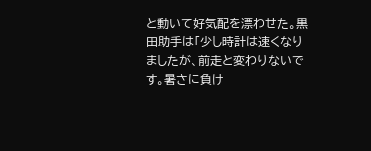と動いて好気配を漂わせた。黒田助手は「少し時計は速くなりましたが、前走と変わりないです。暑さに負け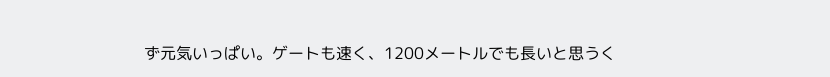ず元気いっぱい。ゲートも速く、1200メートルでも長いと思うく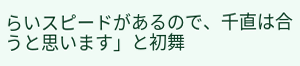らいスピードがあるので、千直は合うと思います」と初舞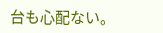台も心配ない。